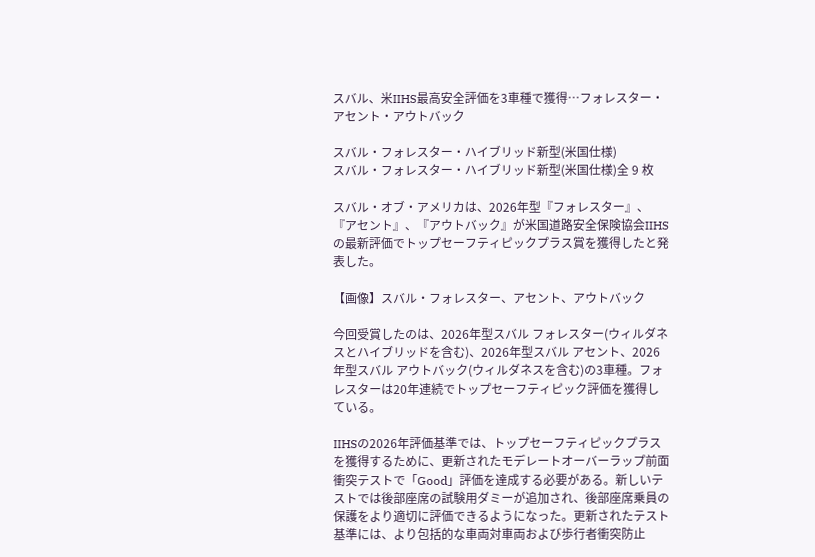スバル、米IIHS最高安全評価を3車種で獲得…フォレスター・アセント・アウトバック

スバル・フォレスター・ハイブリッド新型(米国仕様)
スバル・フォレスター・ハイブリッド新型(米国仕様)全 9 枚

スバル・オブ・アメリカは、2026年型『フォレスター』、『アセント』、『アウトバック』が米国道路安全保険協会IIHSの最新評価でトップセーフティピックプラス賞を獲得したと発表した。

【画像】スバル・フォレスター、アセント、アウトバック

今回受賞したのは、2026年型スバル フォレスター(ウィルダネスとハイブリッドを含む)、2026年型スバル アセント、2026年型スバル アウトバック(ウィルダネスを含む)の3車種。フォレスターは20年連続でトップセーフティピック評価を獲得している。

IIHSの2026年評価基準では、トップセーフティピックプラスを獲得するために、更新されたモデレートオーバーラップ前面衝突テストで「Good」評価を達成する必要がある。新しいテストでは後部座席の試験用ダミーが追加され、後部座席乗員の保護をより適切に評価できるようになった。更新されたテスト基準には、より包括的な車両対車両および歩行者衝突防止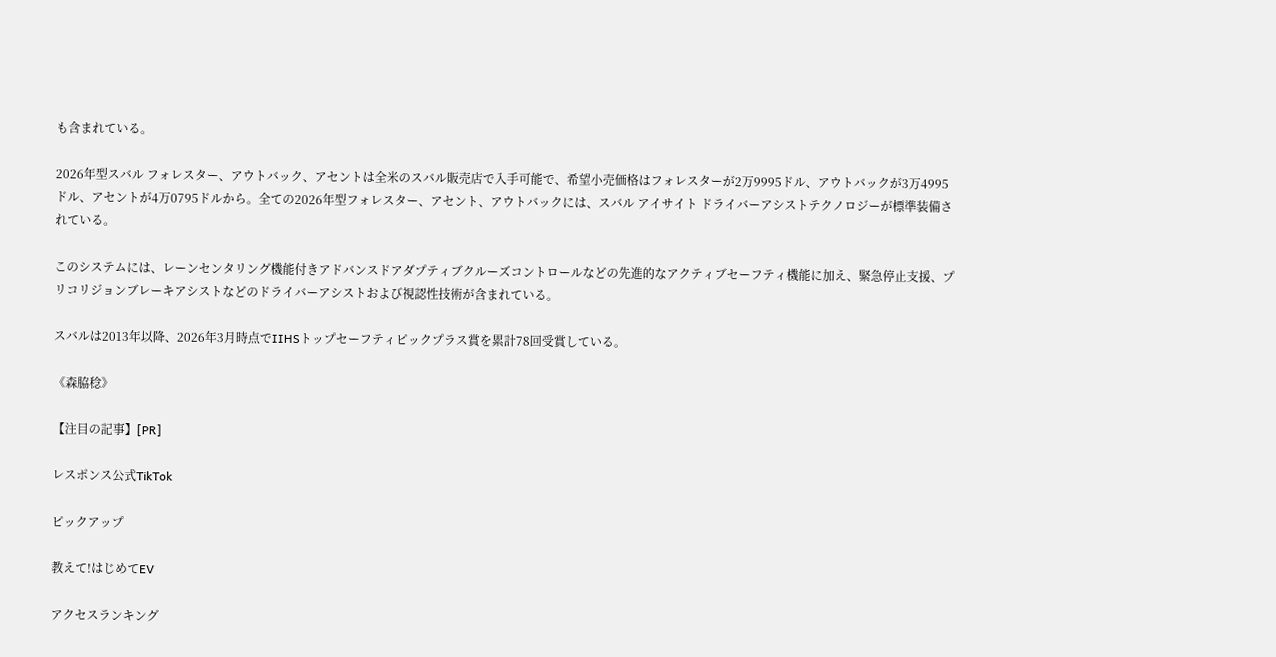も含まれている。

2026年型スバル フォレスター、アウトバック、アセントは全米のスバル販売店で入手可能で、希望小売価格はフォレスターが2万9995ドル、アウトバックが3万4995ドル、アセントが4万0795ドルから。全ての2026年型フォレスター、アセント、アウトバックには、スバル アイサイト ドライバーアシストテクノロジーが標準装備されている。

このシステムには、レーンセンタリング機能付きアドバンスドアダプティブクルーズコントロールなどの先進的なアクティブセーフティ機能に加え、緊急停止支援、プリコリジョンブレーキアシストなどのドライバーアシストおよび視認性技術が含まれている。

スバルは2013年以降、2026年3月時点でIIHSトップセーフティピックプラス賞を累計78回受賞している。

《森脇稔》

【注目の記事】[PR]

レスポンス公式TikTok

ピックアップ

教えて!はじめてEV

アクセスランキング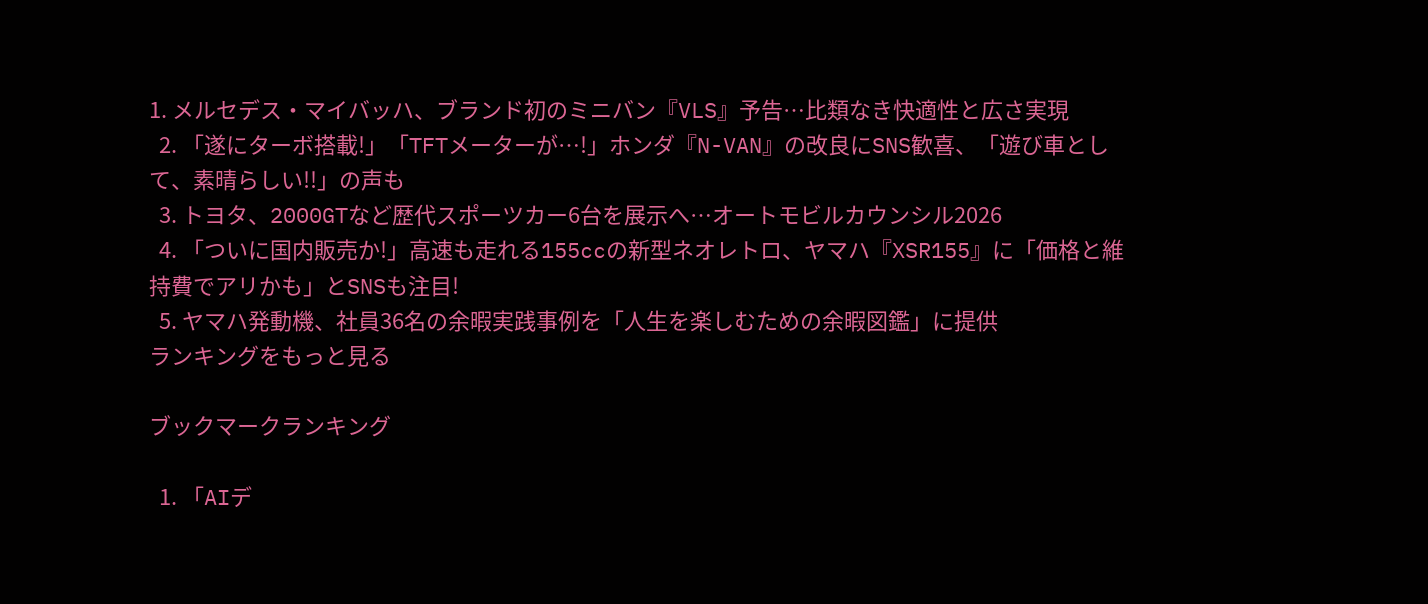1. メルセデス・マイバッハ、ブランド初のミニバン『VLS』予告…比類なき快適性と広さ実現
  2. 「遂にターボ搭載!」「TFTメーターが…!」ホンダ『N-VAN』の改良にSNS歓喜、「遊び車として、素晴らしい!!」の声も
  3. トヨタ、2000GTなど歴代スポーツカー6台を展示へ…オートモビルカウンシル2026
  4. 「ついに国内販売か!」高速も走れる155ccの新型ネオレトロ、ヤマハ『XSR155』に「価格と維持費でアリかも」とSNSも注目!
  5. ヤマハ発動機、社員36名の余暇実践事例を「人生を楽しむための余暇図鑑」に提供
ランキングをもっと見る

ブックマークランキング

  1. 「AIデ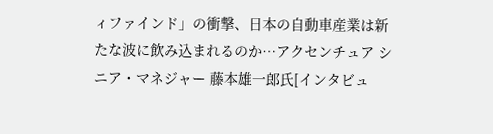ィファインド」の衝撃、日本の自動車産業は新たな波に飲み込まれるのか…アクセンチュア シニア・マネジャー 藤本雄一郎氏[インタビュ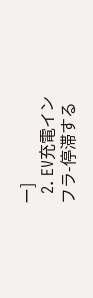ー]
  2. EV充電インフラ-停滞する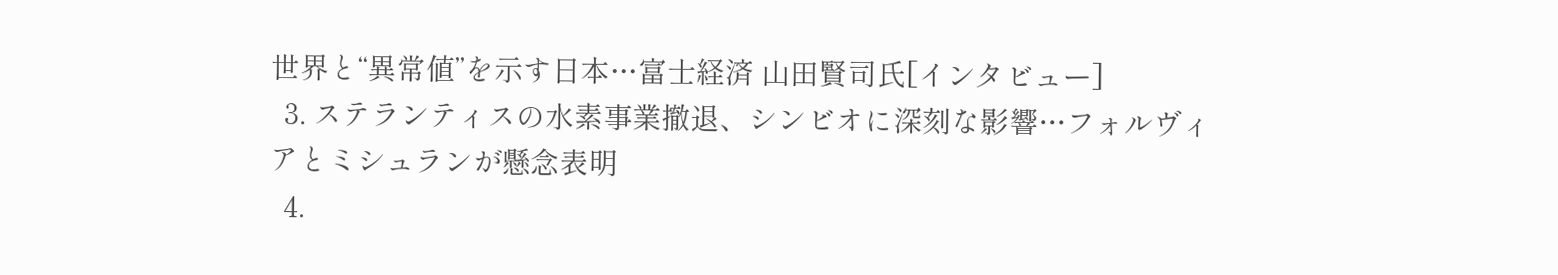世界と“異常値”を示す日本…富士経済 山田賢司氏[インタビュー]
  3. ステランティスの水素事業撤退、シンビオに深刻な影響…フォルヴィアとミシュランが懸念表明
  4.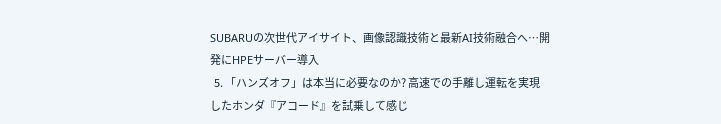SUBARUの次世代アイサイト、画像認識技術と最新AI技術融合へ…開発にHPEサーバー導入
  5. 「ハンズオフ」は本当に必要なのか? 高速での手離し運転を実現したホンダ『アコード』を試乗して感じ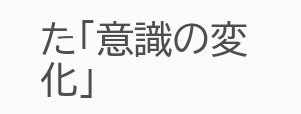た「意識の変化」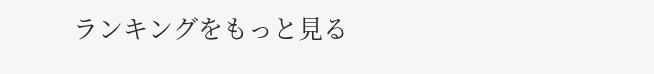ランキングをもっと見る